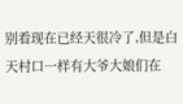别看现在已经天很冷了,但是白天村口一样有大爷大娘们在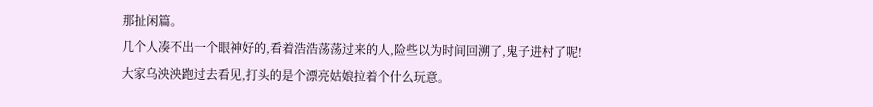那扯闲篇。
几个人凑不出一个眼神好的,看着浩浩荡荡过来的人,险些以为时间回溯了,鬼子进村了呢!
大家乌泱泱跑过去看见,打头的是个漂亮姑娘拉着个什么玩意。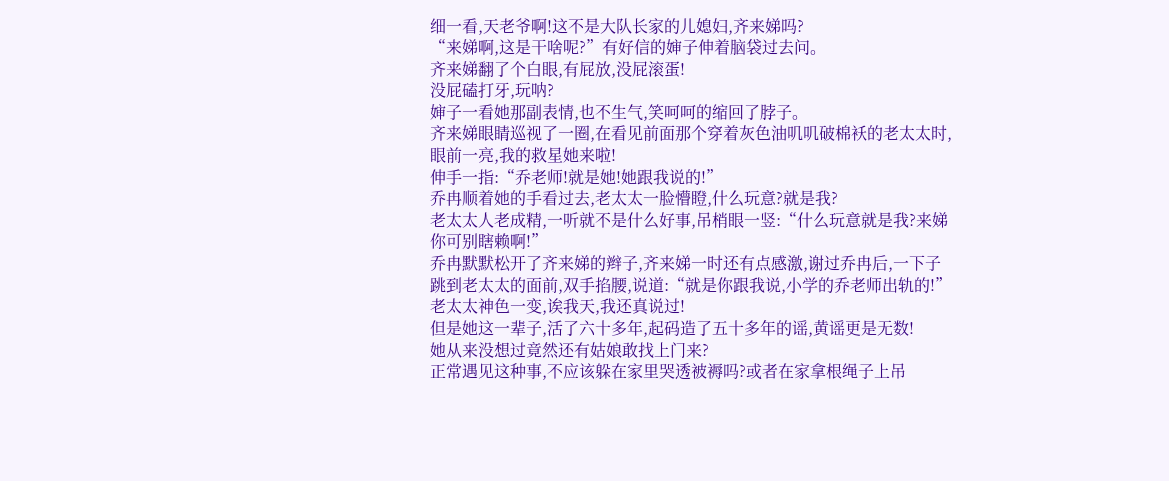细一看,天老爷啊!这不是大队长家的儿媳妇,齐来娣吗?
“来娣啊,这是干啥呢?”有好信的婶子伸着脑袋过去问。
齐来娣翻了个白眼,有屁放,没屁滚蛋!
没屁磕打牙,玩呐?
婶子一看她那副表情,也不生气,笑呵呵的缩回了脖子。
齐来娣眼睛巡视了一圈,在看见前面那个穿着灰色油叽叽破棉袄的老太太时,眼前一亮,我的救星她来啦!
伸手一指:“乔老师!就是她!她跟我说的!”
乔冉顺着她的手看过去,老太太一脸懵瞪,什么玩意?就是我?
老太太人老成精,一听就不是什么好事,吊梢眼一竖:“什么玩意就是我?来娣你可别瞎赖啊!”
乔冉默默松开了齐来娣的辫子,齐来娣一时还有点感激,谢过乔冉后,一下子跳到老太太的面前,双手掐腰,说道:“就是你跟我说,小学的乔老师出轨的!”
老太太神色一变,诶我天,我还真说过!
但是她这一辈子,活了六十多年,起码造了五十多年的谣,黄谣更是无数!
她从来没想过竟然还有姑娘敢找上门来?
正常遇见这种事,不应该躲在家里哭透被褥吗?或者在家拿根绳子上吊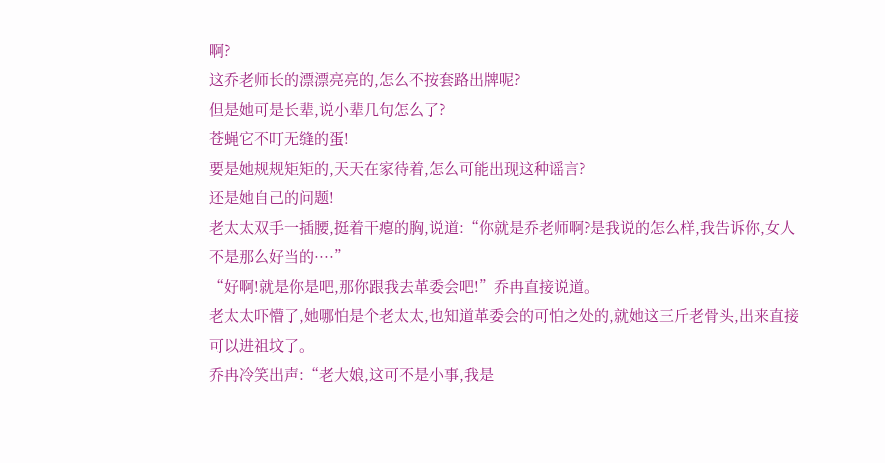啊?
这乔老师长的漂漂亮亮的,怎么不按套路出牌呢?
但是她可是长辈,说小辈几句怎么了?
苍蝇它不叮无缝的蛋!
要是她规规矩矩的,天天在家待着,怎么可能出现这种谣言?
还是她自己的问题!
老太太双手一插腰,挺着干瘪的胸,说道:“你就是乔老师啊?是我说的怎么样,我告诉你,女人不是那么好当的····”
“好啊!就是你是吧,那你跟我去革委会吧!”乔冉直接说道。
老太太吓懵了,她哪怕是个老太太,也知道革委会的可怕之处的,就她这三斤老骨头,出来直接可以进祖坟了。
乔冉冷笑出声:“老大娘,这可不是小事,我是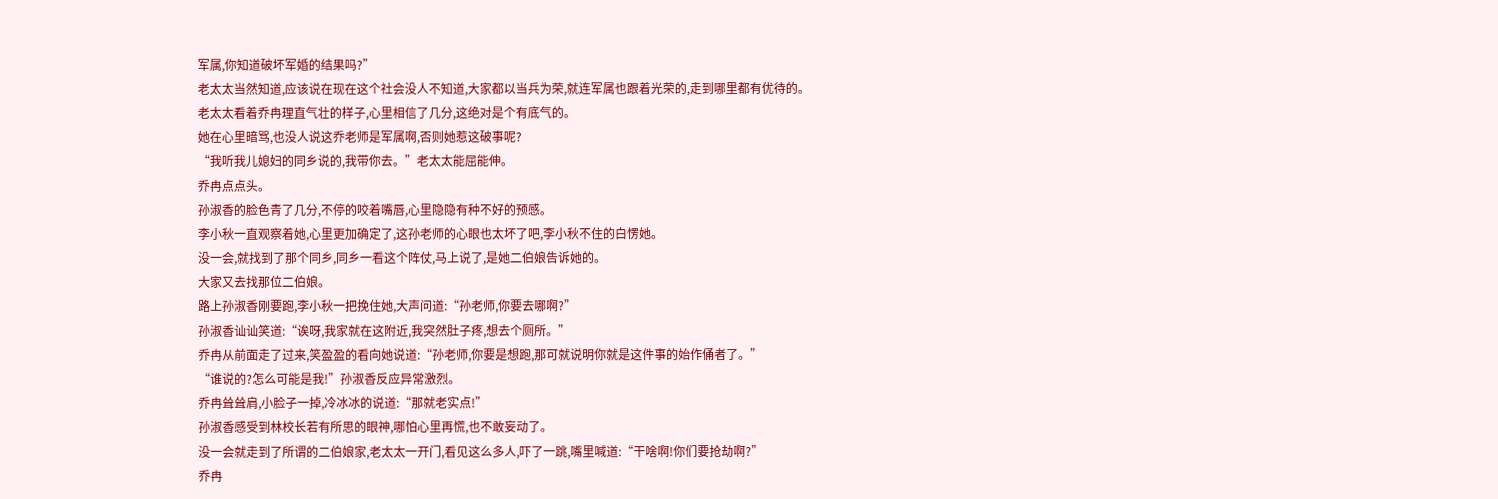军属,你知道破坏军婚的结果吗?”
老太太当然知道,应该说在现在这个社会没人不知道,大家都以当兵为荣,就连军属也跟着光荣的,走到哪里都有优待的。
老太太看着乔冉理直气壮的样子,心里相信了几分,这绝对是个有底气的。
她在心里暗骂,也没人说这乔老师是军属啊,否则她惹这破事呢?
“我听我儿媳妇的同乡说的,我带你去。”老太太能屈能伸。
乔冉点点头。
孙淑香的脸色青了几分,不停的咬着嘴唇,心里隐隐有种不好的预感。
李小秋一直观察着她,心里更加确定了,这孙老师的心眼也太坏了吧,李小秋不住的白愣她。
没一会,就找到了那个同乡,同乡一看这个阵仗,马上说了,是她二伯娘告诉她的。
大家又去找那位二伯娘。
路上孙淑香刚要跑,李小秋一把挽住她,大声问道:“孙老师,你要去哪啊?”
孙淑香讪讪笑道:“诶呀,我家就在这附近,我突然肚子疼,想去个厕所。”
乔冉从前面走了过来,笑盈盈的看向她说道:“孙老师,你要是想跑,那可就说明你就是这件事的始作俑者了。”
“谁说的?怎么可能是我!”孙淑香反应异常激烈。
乔冉耸耸肩,小脸子一掉,冷冰冰的说道:“那就老实点!”
孙淑香感受到林校长若有所思的眼神,哪怕心里再慌,也不敢妄动了。
没一会就走到了所谓的二伯娘家,老太太一开门,看见这么多人,吓了一跳,嘴里喊道:“干啥啊!你们要抢劫啊?”
乔冉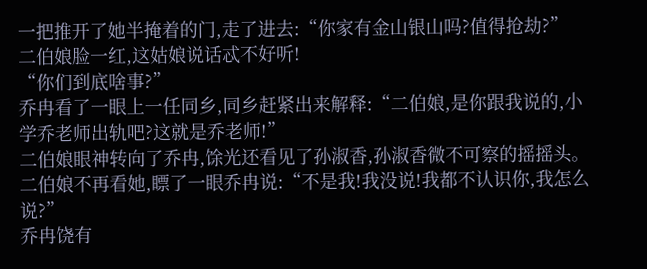一把推开了她半掩着的门,走了进去:“你家有金山银山吗?值得抢劫?”
二伯娘脸一红,这姑娘说话忒不好听!
“你们到底啥事?”
乔冉看了一眼上一任同乡,同乡赶紧出来解释:“二伯娘,是你跟我说的,小学乔老师出轨吧?这就是乔老师!”
二伯娘眼神转向了乔冉,馀光还看见了孙淑香,孙淑香微不可察的摇摇头。
二伯娘不再看她,瞟了一眼乔冉说:“不是我!我没说!我都不认识你,我怎么说?”
乔冉饶有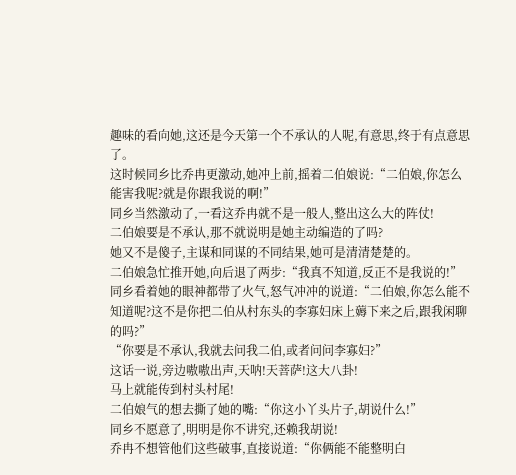趣味的看向她,这还是今天第一个不承认的人呢,有意思,终于有点意思了。
这时候同乡比乔冉更激动,她冲上前,摇着二伯娘说:“二伯娘,你怎么能害我呢?就是你跟我说的啊!”
同乡当然激动了,一看这乔冉就不是一般人,整出这么大的阵仗!
二伯娘要是不承认,那不就说明是她主动编造的了吗?
她又不是傻子,主谋和同谋的不同结果,她可是清清楚楚的。
二伯娘急忙推开她,向后退了两步:“我真不知道,反正不是我说的!”
同乡看着她的眼神都带了火气,怒气冲冲的说道:“二伯娘,你怎么能不知道呢?这不是你把二伯从村东头的李寡妇床上薅下来之后,跟我闲聊的吗?”
“你要是不承认,我就去问我二伯,或者问问李寡妇?”
这话一说,旁边嗷嗷出声,天呐!天菩萨!这大八卦!
马上就能传到村头村尾!
二伯娘气的想去撕了她的嘴:“你这小丫头片子,胡说什么!”
同乡不愿意了,明明是你不讲究,还赖我胡说!
乔冉不想管他们这些破事,直接说道:“你俩能不能整明白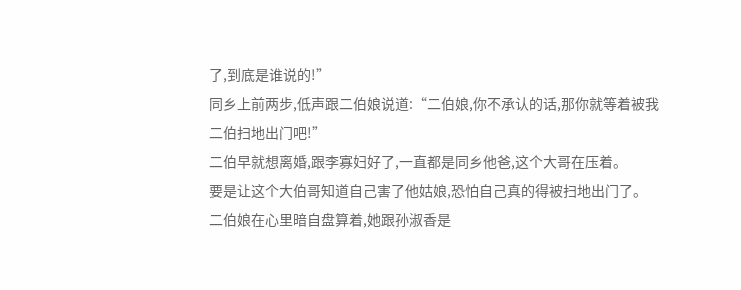了,到底是谁说的!”
同乡上前两步,低声跟二伯娘说道:“二伯娘,你不承认的话,那你就等着被我二伯扫地出门吧!”
二伯早就想离婚,跟李寡妇好了,一直都是同乡他爸,这个大哥在压着。
要是让这个大伯哥知道自己害了他姑娘,恐怕自己真的得被扫地出门了。
二伯娘在心里暗自盘算着,她跟孙淑香是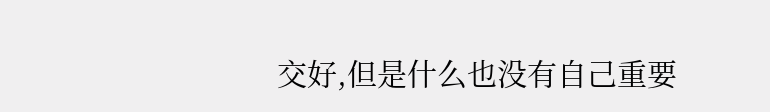交好,但是什么也没有自己重要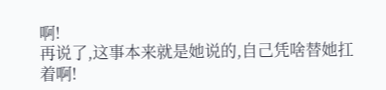啊!
再说了,这事本来就是她说的,自己凭啥替她扛着啊!